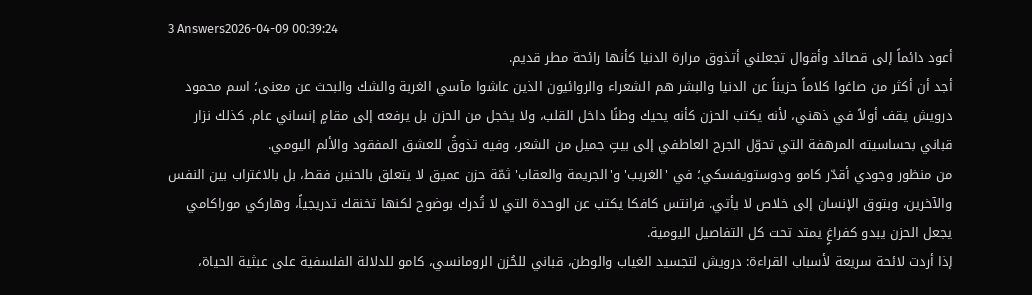3 Answers2026-04-09 00:39:24
أعود دائماً إلى قصائد وأقوال تجعلني أتذوق مرارة الدنيا كأنها رائحة مطر قديم.
أجد أن أكثر من صاغوا كلاماً حزيناً عن الدنيا والبشر هم الشعراء والروائيون الذين عاشوا مآسي الغربة والشك والبحث عن معنى؛ اسم محمود درويش يقف أولاً في ذهني، لأنه يكتب الحزن كأنه يحيك وطنًا داخل القلب، ولا يخجل من الحزن بل يرفعه إلى مقامٍ إنساني عام. كذلك نزار قباني بحساسيته المرهفة التي تحوّل الجرح العاطفي إلى بيتٍ جميل من الشعر، وفيه تذوقُ للعشق المفقود والألم اليومي.
من منظور وجودي أقدّر كامو ودوستويفسكي؛ في 'الغريب' و'الجريمة والعقاب' ثمّة حزن عميق لا يتعلق بالحنين فقط، بل بالاغتراب بين النفس والآخرين، وبتوق الإنسان إلى خلاص لا يأتي. فرانتس كافكا يكتب عن الوحدة التي لا تُدرك بوضوح لكنها تخنقك تدريجياً، وهاركي موراكامي يجعل الحزن يبدو كفراغٍ يمتد تحت كل التفاصيل اليومية.
إذا أردت لائحة سريعة لأسباب القراءة: درويش لتجسيد الغياب والوطن، قباني للحُزن الرومانسي، كامو للدلالة الفلسفية على عبثية الحياة،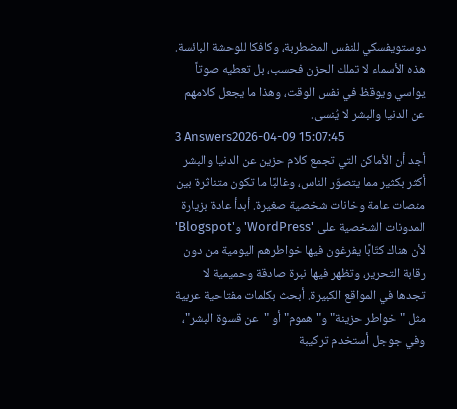دوستويفسكي للنفس المضطربة، وكافكا للوحشة البائسة. هذه الأسماء لا تملك الحزن فحسب، بل تعطيه صوتاً يواسي ويوقظ في نفس الوقت، وهذا ما يجعل كلامهم عن الدنيا والبشر لا يُنسى.
3 Answers2026-04-09 15:07:45
أجد أن الأماكن التي تجمع كلام حزين عن الدنيا والبشر أكثر بكثير مما يتصوّر الناس، وغالبًا ما تكون متناثرة بين منصات عامة وخانات شخصية صغيرة. أبدأ عادة بزيارة المدونات الشخصية على 'WordPress' و'Blogspot' لأن هناك كتّابًا يفرغون فيها خواطرهم اليومية من دون رقابة التحرير، وتظهر فيها نبرة صادقة وحميمية لا تجدها في المواقع الكبيرة. أبحث بكلمات مفتاحية عربية مثل "خواطر حزينة" و"هموم" أو "عن قسوة البشر"، وفي جوجل أستخدم تركيبة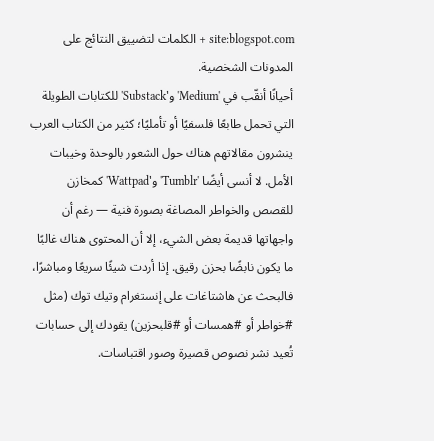site:blogspot.com + الكلمات لتضييق النتائج على المدونات الشخصية.
أحيانًا أنقّب في 'Medium' و'Substack' للكتابات الطويلة التي تحمل طابعًا فلسفيًا أو تأمليًا؛ كثير من الكتاب العرب ينشرون مقالاتهم هناك حول الشعور بالوحدة وخيبات الأمل. لا أنسى أيضًا 'Tumblr' و'Wattpad' كمخازن للقصص والخواطر المصاغة بصورة فنية — رغم أن واجهاتها قديمة بعض الشيء، إلا أن المحتوى هناك غالبًا ما يكون نابضًا بحزن رقيق. إذا أردت شيئًا سريعًا ومباشرًا، فالبحث عن هاشتاغات على إنستغرام وتيك توك (مثل #خواطر أو #همسات أو #قلبحزين) يقودك إلى حسابات تُعيد نشر نصوص قصيرة وصور اقتباسات.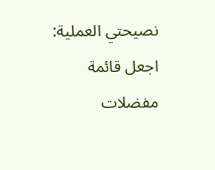نصيحتي العملية: اجعل قائمة مفضلات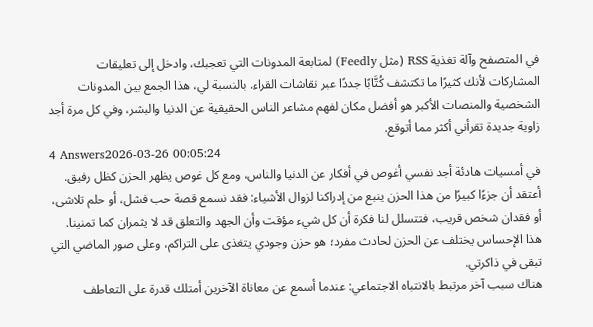في المتصفح وآلة تغذية RSS (مثل Feedly) لمتابعة المدونات التي تعجبك، وادخل إلى تعليقات المشاركات لأنك كثيرًا ما تكتشف كُتَّابًا جددًا عبر نقاشات القراء. بالنسبة لي، هذا الجمع بين المدونات الشخصية والمنصات الأكبر هو أفضل مكان لفهم مشاعر الناس الحقيقية عن الدنيا والبشر، وفي كل مرة أجد زاوية جديدة تقرأني أكثر مما أتوقع.
4 Answers2026-03-26 00:05:24
في أمسيات هادئة أجد نفسي أغوص في أفكار عن الدنيا والناس، ومع كل غوص يظهر الحزن كظل رفيق.
أعتقد أن جزءًا كبيرًا من هذا الحزن ينبع من إدراكنا لزوال الأشياء: فقد نسمع قصة حب فشل، أو حلم تلاشى، أو فقدان شخص قريب، فتتسلل لنا فكرة أن كل شيء مؤقت وأن الجهد والتعلق قد لا يثمران كما تمنينا. هذا الإحساس يختلف عن الحزن لحادث مفرد؛ هو حزن وجودي يتغذى على التراكم، وعلى صور الماضي التي تبقى في ذاكرتي.
هناك سبب آخر مرتبط بالانتباه الاجتماعي: عندما أسمع عن معاناة الآخرين أمتلك قدرة على التعاطف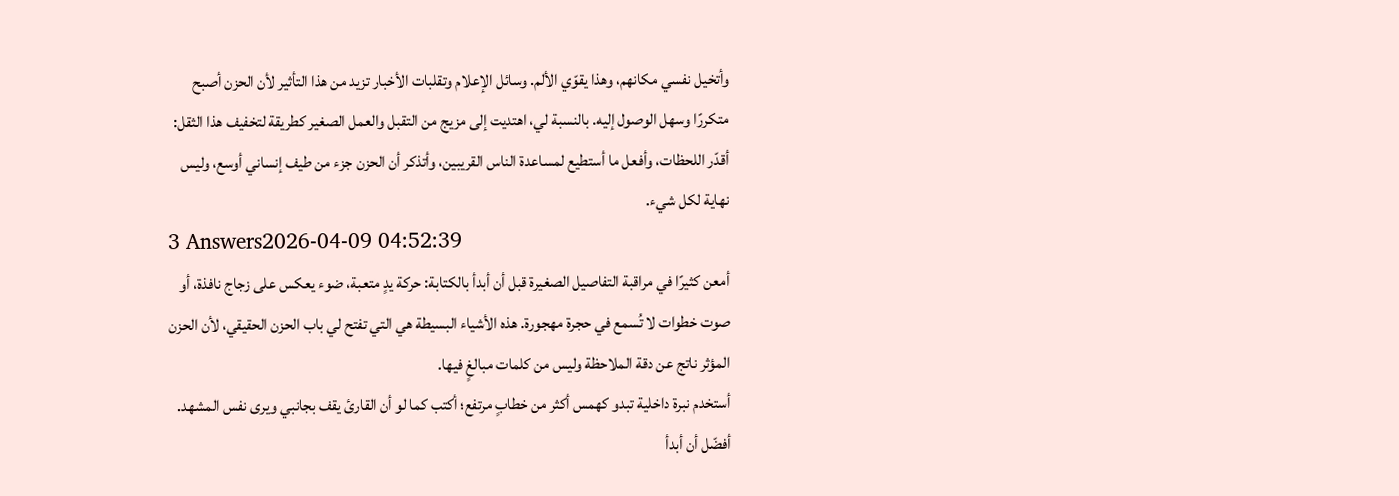وأتخيل نفسي مكانهم، وهذا يقوّي الألم. وسائل الإعلام وتقلبات الأخبار تزيد من هذا التأثير لأن الحزن أصبح متكررًا وسهل الوصول إليه. بالنسبة لي، اهتديت إلى مزيج من التقبل والعمل الصغير كطريقة لتخفيف هذا الثقل: أقدّر اللحظات، وأفعل ما أستطيع لمساعدة الناس القريبين، وأتذكر أن الحزن جزء من طيف إنساني أوسع، وليس نهاية لكل شيء.
3 Answers2026-04-09 04:52:39
أمعن كثيرًا في مراقبة التفاصيل الصغيرة قبل أن أبدأ بالكتابة: حركة يدٍ متعبة، ضوء يعكس على زجاج نافذة، أو صوت خطوات لا تُسمع في حجرة مهجورة. هذه الأشياء البسيطة هي التي تفتح لي باب الحزن الحقيقي، لأن الحزن المؤثر ناتج عن دقة الملاحظة وليس من كلمات مبالغٍ فيها.
أستخدم نبرة داخلية تبدو كهمس أكثر من خطابٍ مرتفع؛ أكتب كما لو أن القارئ يقف بجانبي ويرى نفس المشهد. أفضّل أن أبدأ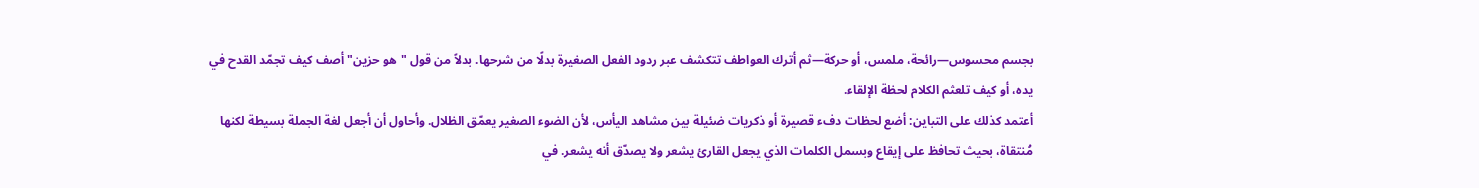بجسم محسوس—رائحة، ملمس، أو حركة—ثم أترك العواطف تتكشف عبر ردود الفعل الصغيرة بدلًا من شرحها. بدلاً من قول "هو حزين" أصف كيف تجمّد القدح في يده، أو كيف تلعثم الكلام لحظة الإلقاء.
أعتمد كذلك على التباين: أضع لحظات دفء قصيرة أو ذكريات ضئيلة بين مشاهد اليأس، لأن الضوء الصغير يعمّق الظلال. وأحاول أن أجعل لغة الجملة بسيطة لكنها مُنتقاة، بحيث تحافظ على إيقاع وبسمل الكلمات الذي يجعل القارئ يشعر ولا يصدّق أنه يشعر. في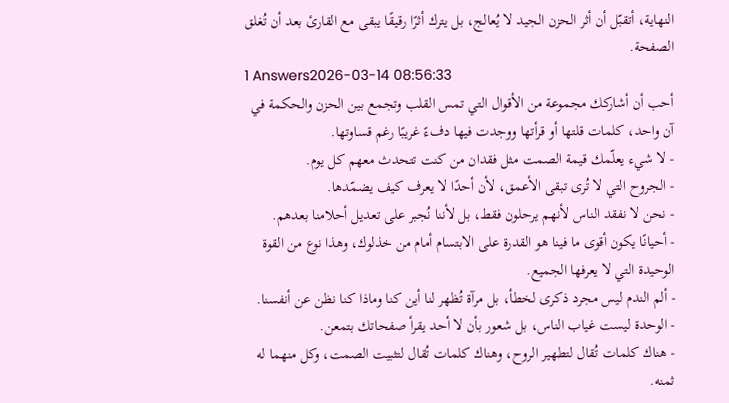النهاية، أتقبّل أن أثر الحزن الجيد لا يُعالج، بل يترك أثرًا رقيقًا يبقى مع القارئ بعد أن تُغلق الصفحة.
1 Answers2026-03-14 08:56:33
أحب أن أشاركك مجموعة من الأقوال التي تمس القلب وتجمع بين الحزن والحكمة في آن واحد، كلمات قلتها أو قرأتها ووجدت فيها دفءً غريبًا رغم قساوتها.
- لا شيء يعلّمك قيمة الصمت مثل فقدان من كنت تتحدث معهم كل يوم.
- الجروح التي لا تُرى تبقى الأعمق، لأن أحدًا لا يعرف كيف يضمّدها.
- نحن لا نفقد الناس لأنهم يرحلون فقط، بل لأننا نُجبر على تعديل أحلامنا بعدهم.
- أحيانًا يكون أقوى ما فينا هو القدرة على الابتسام أمام من خذلوك، وهذا نوع من القوة الوحيدة التي لا يعرفها الجميع.
- ألم الندم ليس مجرد ذكرى لخطأ، بل مرآة تُظهر لنا أين كنا وماذا كنا نظن عن أنفسنا.
- الوحدة ليست غياب الناس، بل شعور بأن لا أحد يقرأ صفحاتك بتمعن.
- هناك كلمات تُقال لتطهير الروح، وهناك كلمات تُقال لتثبيت الصمت، وكل منهما له ثمنه.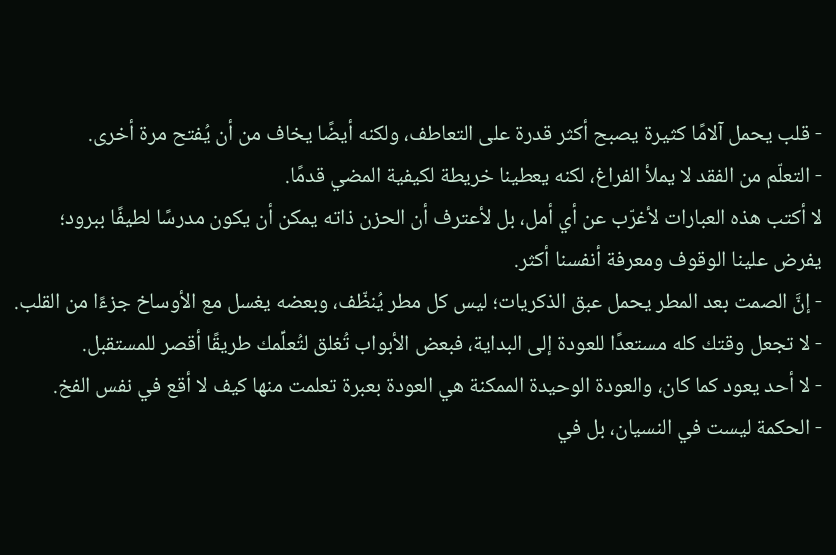- قلب يحمل آلامًا كثيرة يصبح أكثر قدرة على التعاطف، ولكنه أيضًا يخاف من أن يُفتح مرة أخرى.
- التعلّم من الفقد لا يملأ الفراغ، لكنه يعطينا خريطة لكيفية المضي قدمًا.
لا أكتب هذه العبارات لأغرّب عن أي أمل، بل لأعترف أن الحزن ذاته يمكن أن يكون مدرسًا لطيفًا ببرود؛ يفرض علينا الوقوف ومعرفة أنفسنا أكثر.
- إنَّ الصمت بعد المطر يحمل عبق الذكريات؛ ليس كل مطر يُنظّف، وبعضه يغسل مع الأوساخ جزءًا من القلب.
- لا تجعل وقتك كله مستعدًا للعودة إلى البداية، فبعض الأبواب تُغلق لتُعلِّمك طريقًا أقصر للمستقبل.
- لا أحد يعود كما كان، والعودة الوحيدة الممكنة هي العودة بعبرة تعلمت منها كيف لا أقع في نفس الفخ.
- الحكمة ليست في النسيان، بل في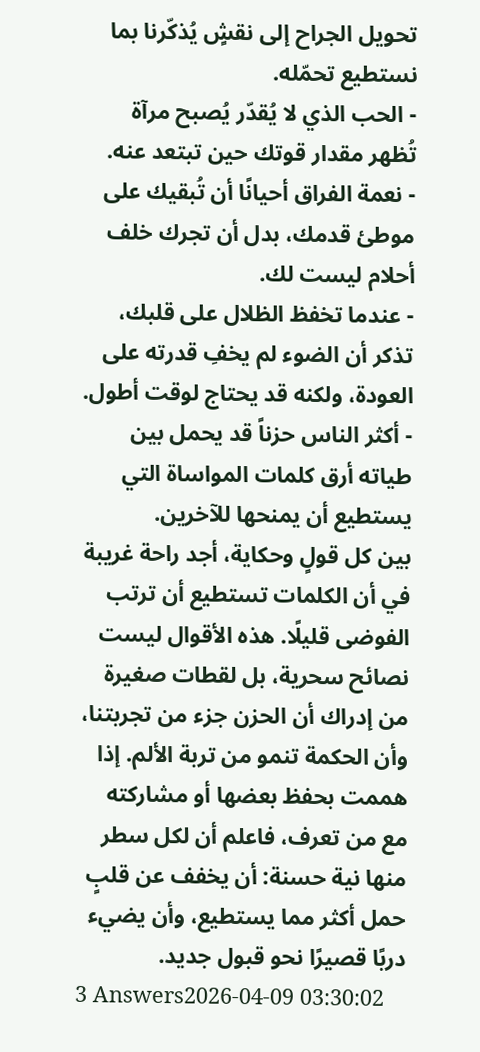تحويل الجراح إلى نقشٍ يُذكّرنا بما نستطيع تحمّله.
- الحب الذي لا يُقدّر يُصبح مرآة تُظهر مقدار قوتك حين تبتعد عنه.
- نعمة الفراق أحيانًا أن تُبقيك على موطئ قدمك، بدل أن تجرك خلف أحلام ليست لك.
- عندما تخفظ الظلال على قلبك، تذكر أن الضوء لم يخفِ قدرته على العودة، ولكنه قد يحتاج لوقت أطول.
- أكثر الناس حزناً قد يحمل بين طياته أرق كلمات المواساة التي يستطيع أن يمنحها للآخرين.
بين كل قولٍ وحكاية، أجد راحة غريبة في أن الكلمات تستطيع أن ترتب الفوضى قليلًا. هذه الأقوال ليست نصائح سحرية، بل لقطات صغيرة من إدراك أن الحزن جزء من تجربتنا، وأن الحكمة تنمو من تربة الألم. إذا هممت بحفظ بعضها أو مشاركته مع من تعرف، فاعلم أن لكل سطر منها نية حسنة: أن يخفف عن قلبٍ حمل أكثر مما يستطيع، وأن يضيء دربًا قصيرًا نحو قبول جديد.
3 Answers2026-04-09 03:30:02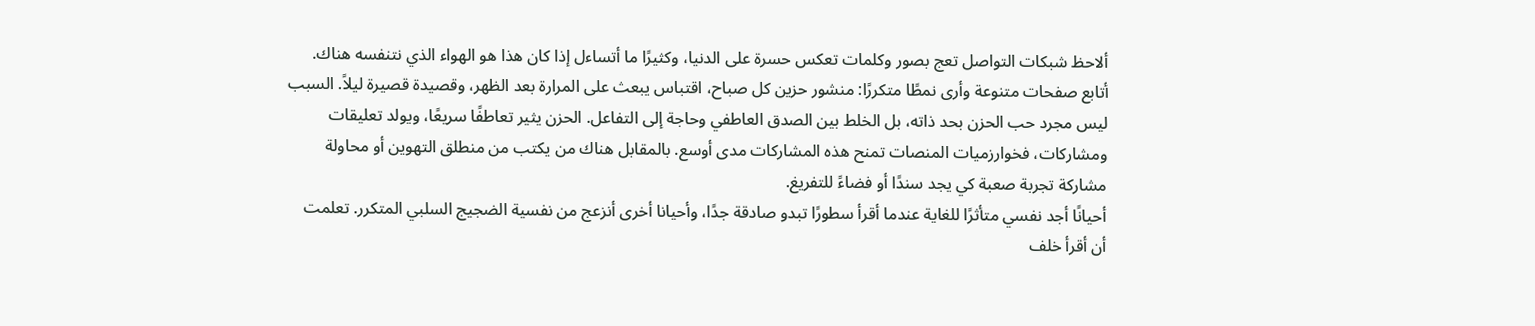ألاحظ شبكات التواصل تعج بصور وكلمات تعكس حسرة على الدنيا، وكثيرًا ما أتساءل إذا كان هذا هو الهواء الذي نتنفسه هناك.
أتابع صفحات متنوعة وأرى نمطًا متكررًا: منشور حزين كل صباح، اقتباس يبعث على المرارة بعد الظهر، وقصيدة قصيرة ليلاً. السبب ليس مجرد حب الحزن بحد ذاته، بل الخلط بين الصدق العاطفي وحاجة إلى التفاعل. الحزن يثير تعاطفًا سريعًا، ويولد تعليقات ومشاركات، فخوارزميات المنصات تمنح هذه المشاركات مدى أوسع. بالمقابل هناك من يكتب من منطلق التهوين أو محاولة مشاركة تجربة صعبة كي يجد سندًا أو فضاءً للتفريغ.
أحيانًا أجد نفسي متأثرًا للغاية عندما أقرأ سطورًا تبدو صادقة جدًا، وأحيانا أخرى أنزعج من نفسية الضجيج السلبي المتكرر. تعلمت أن أقرأ خلف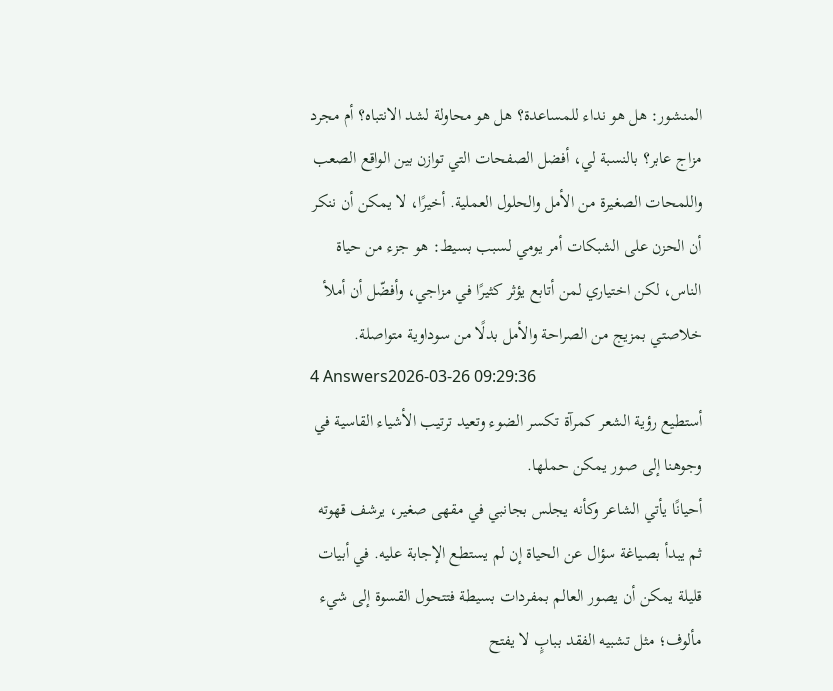المنشور: هل هو نداء للمساعدة؟ هل هو محاولة لشد الانتباه؟ أم مجرد مزاج عابر؟ بالنسبة لي، أفضل الصفحات التي توازن بين الواقع الصعب واللمحات الصغيرة من الأمل والحلول العملية. أخيرًا، لا يمكن أن ننكر أن الحزن على الشبكات أمر يومي لسبب بسيط: هو جزء من حياة الناس، لكن اختياري لمن أتابع يؤثر كثيرًا في مزاجي، وأفضّل أن أملأ خلاصتي بمزيج من الصراحة والأمل بدلًا من سوداوية متواصلة.
4 Answers2026-03-26 09:29:36
أستطيع رؤية الشعر كمرآة تكسر الضوء وتعيد ترتيب الأشياء القاسية في وجوهنا إلى صور يمكن حملها.
أحيانًا يأتي الشاعر وكأنه يجلس بجانبي في مقهى صغير، يرشف قهوته ثم يبدأ بصياغة سؤال عن الحياة إن لم يستطع الإجابة عليه. في أبيات قليلة يمكن أن يصور العالم بمفردات بسيطة فتتحول القسوة إلى شيء مألوف؛ مثل تشبيه الفقد ببابٍ لا يفتح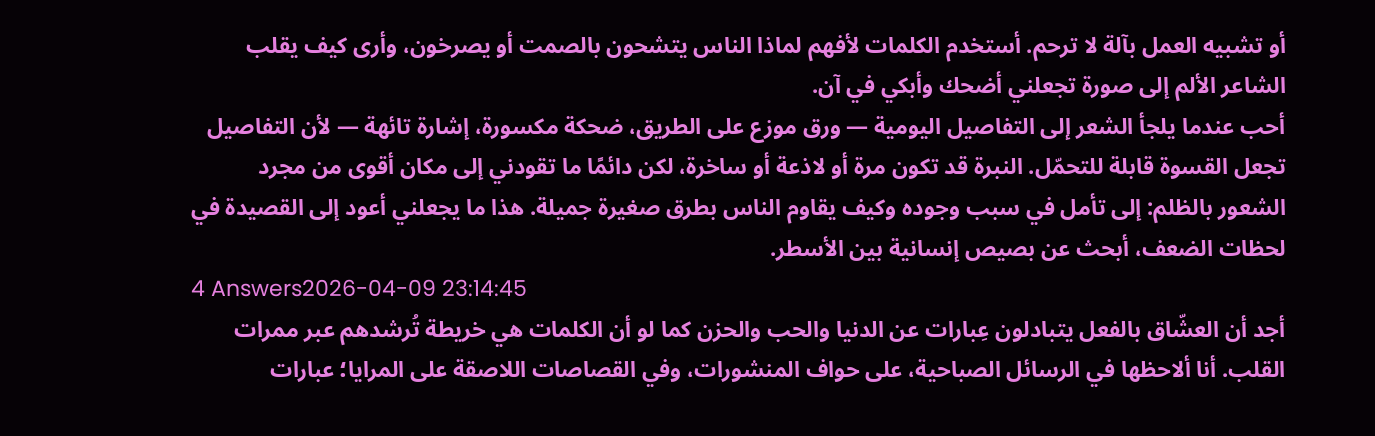أو تشبيه العمل بآلة لا ترحم. أستخدم الكلمات لأفهم لماذا الناس يتشحون بالصمت أو يصرخون، وأرى كيف يقلب الشاعر الألم إلى صورة تجعلني أضحك وأبكي في آن.
أحب عندما يلجأ الشعر إلى التفاصيل اليومية — ورق موزع على الطريق، ضحكة مكسورة، إشارة تائهة — لأن التفاصيل تجعل القسوة قابلة للتحمّل. النبرة قد تكون مرة أو لاذعة أو ساخرة، لكن دائمًا ما تقودني إلى مكان أقوى من مجرد الشعور بالظلم: إلى تأمل في سبب وجوده وكيف يقاوم الناس بطرق صغيرة جميلة. هذا ما يجعلني أعود إلى القصيدة في لحظات الضعف، أبحث عن بصيص إنسانية بين الأسطر.
4 Answers2026-04-09 23:14:45
أجد أن العشّاق بالفعل يتبادلون عِبارات عن الدنيا والحب والحزن كما لو أن الكلمات هي خريطة تُرشدهم عبر ممرات القلب. أنا ألاحظها في الرسائل الصباحية، على حواف المنشورات، وفي القصاصات اللاصقة على المرايا؛ عبارات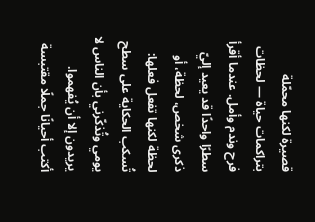قصيرة لكنها محمّلة بتراكمات حياة — لحظات فرح وندم وأمل. عندما أقرأ سطرًا واحدًا قد يعيد إليّ ذكرى شخص، لحظة، أو لحظة لكنها تفعل فعلها: تُسكب الحكاية على سطح يومي وتُذكّرني بأن الناس لا يريدون إلا أن يُفهموا.
أكتب أحيانًا جملًا مقتبسة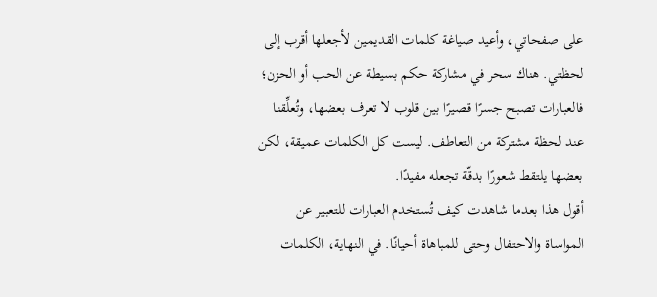على صفحاتي، وأعيد صياغة كلمات القديمين لأجعلها أقرب إلى لحظتي. هناك سحر في مشاركة حكم بسيطة عن الحب أو الحزن؛ فالعبارات تصبح جسرًا قصيرًا بين قلوب لا تعرف بعضها، وتُعلِّقنا عند لحظة مشتركة من التعاطف. ليست كل الكلمات عميقة، لكن بعضها يلتقط شعورًا بدقّة تجعله مفيدًا.
أقول هذا بعدما شاهدت كيف تُستخدم العبارات للتعبير عن المواساة والاحتفال وحتى للمباهاة أحيانًا. في النهاية، الكلمات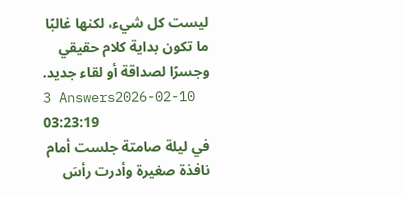ليست كل شيء، لكنها غالبًا ما تكون بداية كلام حقيقي وجسرًا لصداقة أو لقاء جديد.
3 Answers2026-02-10 03:23:19
في ليلة صامتة جلست أمام نافذة صغيرة وأدرت رأسَ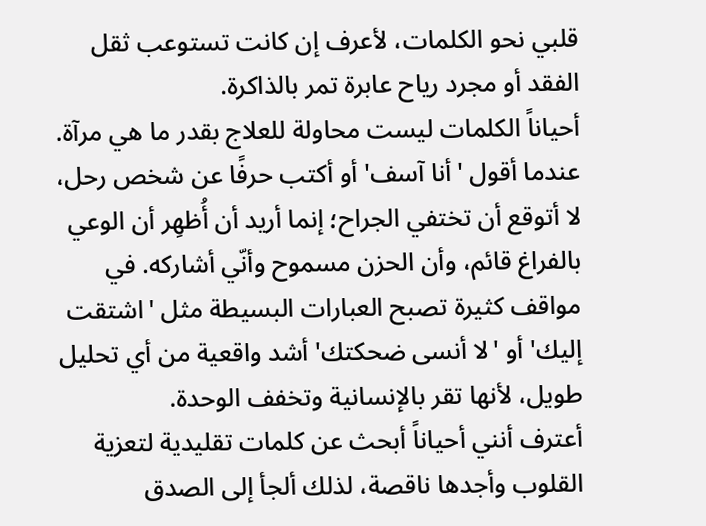قلبي نحو الكلمات، لأعرف إن كانت تستوعب ثقل الفقد أو مجرد رياح عابرة تمر بالذاكرة.
أحياناً الكلمات ليست محاولة للعلاج بقدر ما هي مرآة. عندما أقول 'أنا آسف' أو أكتب حرفًا عن شخص رحل، لا أتوقع أن تختفي الجراح؛ إنما أريد أن أُظهِر أن الوعي بالفراغ قائم، وأن الحزن مسموح وأنّي أشاركه. في مواقف كثيرة تصبح العبارات البسيطة مثل 'اشتقت إليك' أو 'لا أنسى ضحكتك' أشد واقعية من أي تحليل طويل، لأنها تقر بالإنسانية وتخفف الوحدة.
أعترف أنني أحياناً أبحث عن كلمات تقليدية لتعزية القلوب وأجدها ناقصة، لذلك ألجأ إلى الصدق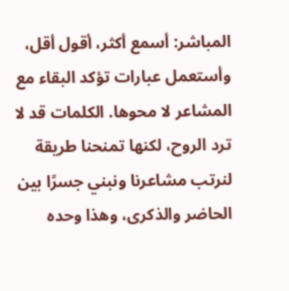المباشر: أسمع أكثر، أقول أقل، وأستعمل عبارات تؤكد البقاء مع المشاعر لا محوها. الكلمات قد لا ترد الروح، لكنها تمنحنا طريقة لنرتب مشاعرنا ونبني جسرًا بين الحاضر والذكرى، وهذا وحده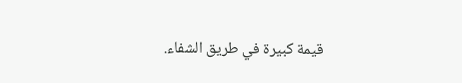قيمة كبيرة في طريق الشفاء.